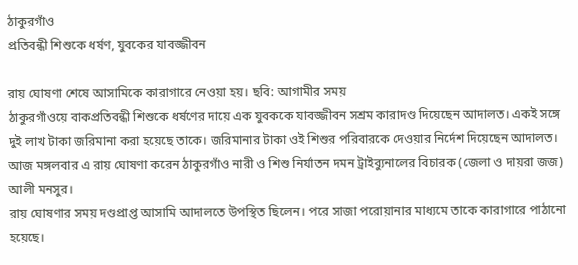ঠাকুরগাঁও
প্রতিবন্ধী শিশুকে ধর্ষণ, যুবকের যাবজ্জীবন

রায় ঘোষণা শেষে আসামিকে কারাগারে নেওয়া হয়। ছবি: আগামীর সময়
ঠাকুরগাঁওয়ে বাকপ্রতিবন্ধী শিশুকে ধর্ষণের দায়ে এক যুবককে যাবজ্জীবন সশ্রম কারাদণ্ড দিয়েছেন আদালত। একই সঙ্গে দুই লাখ টাকা জরিমানা করা হয়েছে তাকে। জরিমানার টাকা ওই শিশুর পরিবারকে দেওয়ার নির্দেশ দিয়েছেন আদালত।
আজ মঙ্গলবার এ রায় ঘোষণা করেন ঠাকুরগাঁও নারী ও শিশু নির্যাতন দমন ট্রাইব্যুনালের বিচারক (জেলা ও দায়রা জজ) আলী মনসুর।
রায় ঘোষণার সময় দণ্ডপ্রাপ্ত আসামি আদালতে উপস্থিত ছিলেন। পরে সাজা পরোয়ানার মাধ্যমে তাকে কারাগারে পাঠানো হয়েছে।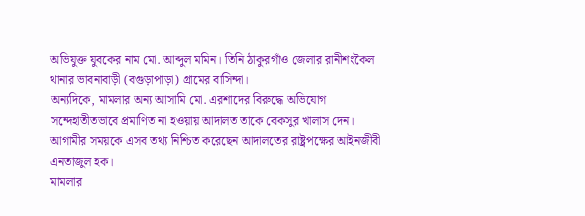অভিযুক্ত যুবকের নাম মো. আব্দুল মমিন। তিনি ঠাকুরগাঁও জেলার রানীশংকৈল থানার ভাবনাবাড়ী (বগুড়াপাড়া) গ্রামের বাসিন্দা।
অন্যদিকে, মামলার অন্য আসামি মো. এরশাদের বিরুদ্ধে অভিযোগ সন্দেহাতীতভাবে প্রমাণিত না হওয়ায় আদালত তাকে বেকসুর খালাস দেন।
আগামীর সময়কে এসব তথ্য নিশ্চিত করেছেন আদালতের রাষ্ট্রপক্ষের আইনজীবী এনতাজুল হক।
মামলার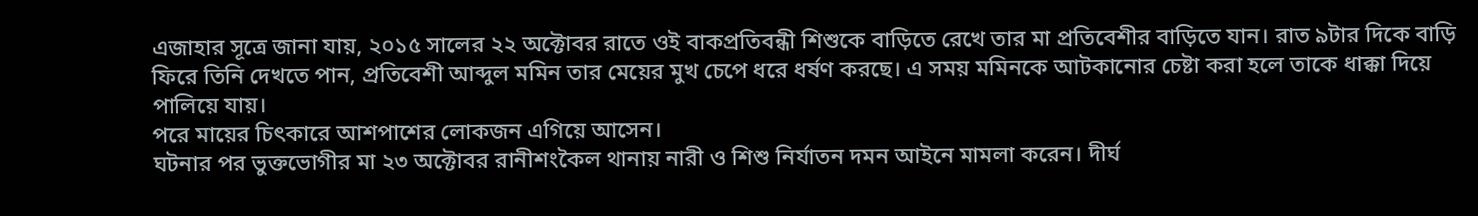এজাহার সূত্রে জানা যায়, ২০১৫ সালের ২২ অক্টোবর রাতে ওই বাকপ্রতিবন্ধী শিশুকে বাড়িতে রেখে তার মা প্রতিবেশীর বাড়িতে যান। রাত ৯টার দিকে বাড়ি ফিরে তিনি দেখতে পান, প্রতিবেশী আব্দুল মমিন তার মেয়ের মুখ চেপে ধরে ধর্ষণ করছে। এ সময় মমিনকে আটকানোর চেষ্টা করা হলে তাকে ধাক্কা দিয়ে পালিয়ে যায়।
পরে মায়ের চিৎকারে আশপাশের লোকজন এগিয়ে আসেন।
ঘটনার পর ভুক্তভোগীর মা ২৩ অক্টোবর রানীশংকৈল থানায় নারী ও শিশু নির্যাতন দমন আইনে মামলা করেন। দীর্ঘ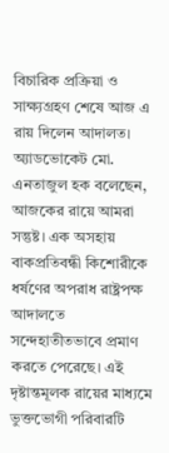বিচারিক প্রক্রিয়া ও সাক্ষ্যগ্রহণ শেষে আজ এ রায় দিলেন আদালত।
অ্যাডভোকেট মো. এনতাজুল হক বলেছেন, আজকের রায়ে আমরা সন্তুষ্ট। এক অসহায় বাকপ্রতিবন্ধী কিশোরীকে ধর্ষণের অপরাধ রাষ্ট্রপক্ষ আদালতে সন্দেহাতীতভাবে প্রমাণ করতে পেরেছে। এই দৃষ্টান্তমূলক রায়ের মাধ্যমে ভুক্তভোগী পরিবারটি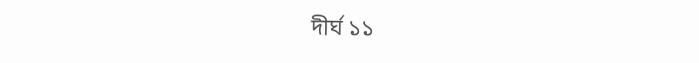দীর্ঘ ১১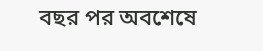বছর পর অবশেষে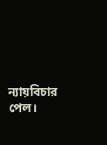ন্যায়বিচার পেল।